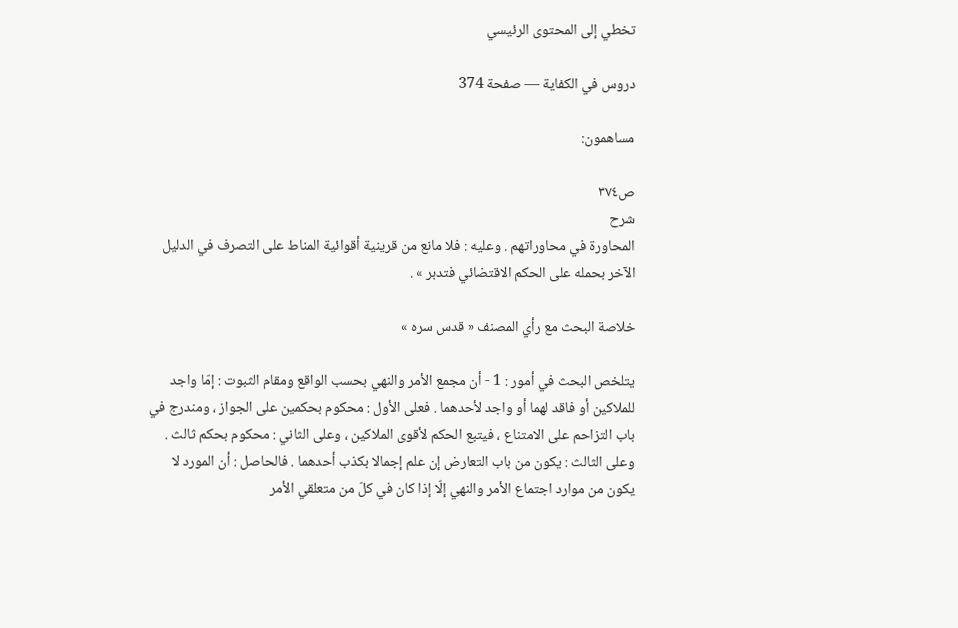تخطي إلى المحتوى الرئيسي

دروس في الكفاية — صفحة 374

مساهمون:

ص٣٧٤
شرح
المحاورة في محاوراتهم . وعليه : فلا مانع من قرينية أقوائية المناط على التصرف في الدليل الآخر بحمله على الحكم الاقتضائي فتدبر » .

خلاصة البحث مع رأي المصنف « قدس سره »

يتلخص البحث في أمور : 1 - أن مجمع الأمر والنهي بحسب الواقع ومقام الثبوت : إمّا واجد للملاكين أو فاقد لهما أو واجد لأحدهما . فعلى الأول : محكوم بحكمين على الجواز ، ومندرج في باب التزاحم على الامتناع ، فيتبع الحكم لأقوى الملاكين ، وعلى الثاني : محكوم بحكم ثالث . وعلى الثالث : يكون من باب التعارض إن علم إجمالا بكذب أحدهما . فالحاصل : أن المورد لا يكون من موارد اجتماع الأمر والنهي إلّا إذا كان في كلّ من متعلقي الأمر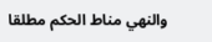والنهي مناط الحكم مطلقا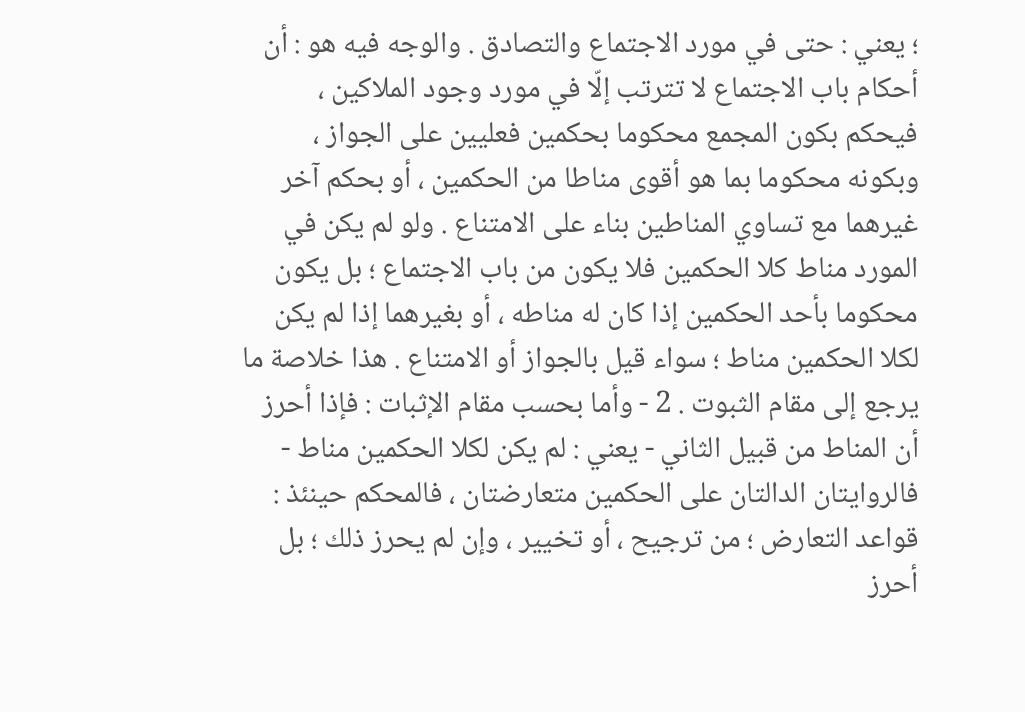؛ يعني : حتى في مورد الاجتماع والتصادق . والوجه فيه هو : أن أحكام باب الاجتماع لا تترتب إلّا في مورد وجود الملاكين ، فيحكم بكون المجمع محكوما بحكمين فعليين على الجواز ، وبكونه محكوما بما هو أقوى مناطا من الحكمين ، أو بحكم آخر غيرهما مع تساوي المناطين بناء على الامتناع . ولو لم يكن في المورد مناط كلا الحكمين فلا يكون من باب الاجتماع ؛ بل يكون محكوما بأحد الحكمين إذا كان له مناطه ، أو بغيرهما إذا لم يكن لكلا الحكمين مناط ؛ سواء قيل بالجواز أو الامتناع . هذا خلاصة ما يرجع إلى مقام الثبوت . 2 - وأما بحسب مقام الإثبات : فإذا أحرز أن المناط من قبيل الثاني - يعني : لم يكن لكلا الحكمين مناط - فالروايتان الدالتان على الحكمين متعارضتان ، فالمحكم حينئذ : قواعد التعارض ؛ من ترجيح ، أو تخيير ، وإن لم يحرز ذلك ؛ بل أحرز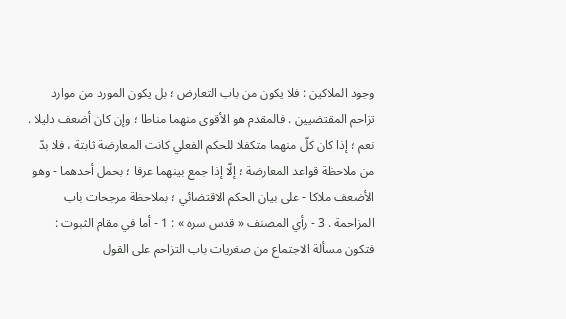وجود الملاكين : فلا يكون من باب التعارض ؛ بل يكون المورد من موارد تزاحم المقتضيين . فالمقدم هو الأقوى منهما مناطا ؛ وإن كان أضعف دليلا . نعم ؛ إذا كان كلّ منهما متكفلا للحكم الفعلي كانت المعارضة ثابتة ، فلا بدّ من ملاحظة قواعد المعارضة ؛ إلّا إذا جمع بينهما عرفا ؛ بحمل أحدهما - وهو الأضعف ملاكا - على بيان الحكم الاقتضائي ؛ بملاحظة مرجحات باب المزاحمة . 3 - رأي المصنف « قدس سره » : 1 - أما في مقام الثبوت : فتكون مسألة الاجتماع من صغريات باب التزاحم على القول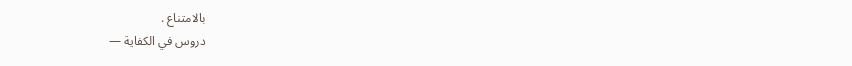بالامتناع .
دروس في الكفاية —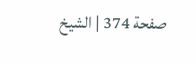صفحة 374 | الشيخ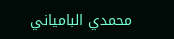محمدي البامياني